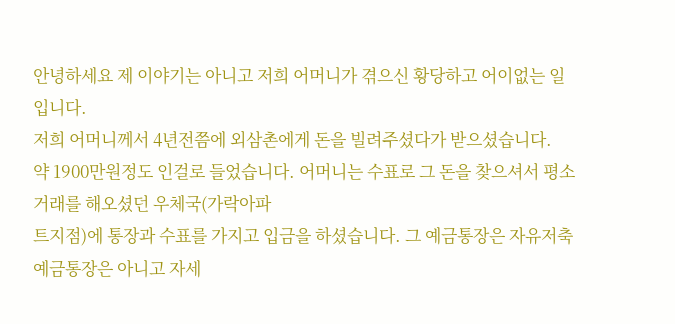안녕하세요 제 이야기는 아니고 저희 어머니가 겪으신 황당하고 어이없는 일입니다.
저희 어머니께서 4년전쯤에 외삼촌에게 돈을 빌려주셨다가 받으셨습니다.
약 1900만원정도 인걸로 들었습니다. 어머니는 수표로 그 돈을 찾으셔서 평소 거래를 해오셨던 우체국(가락아파
트지점)에 통장과 수표를 가지고 입금을 하셨습니다. 그 예금통장은 자유저축예금통장은 아니고 자세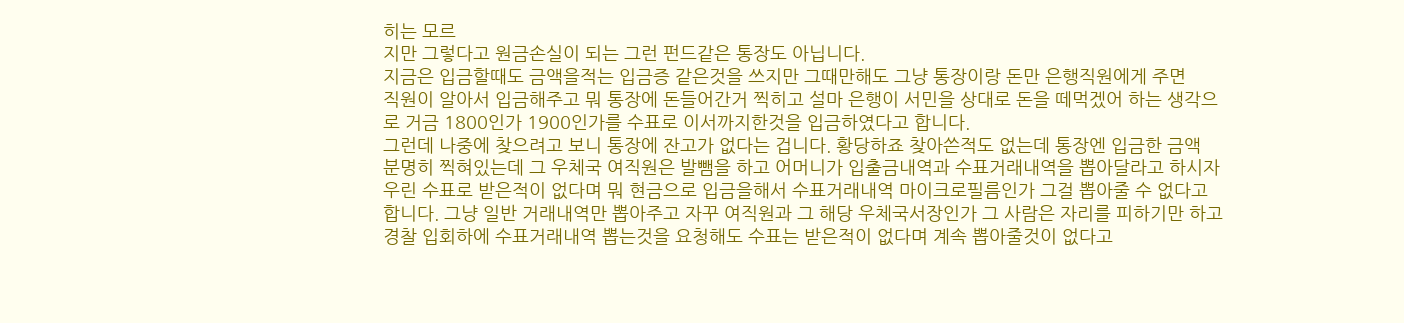히는 모르
지만 그렇다고 원금손실이 되는 그런 펀드같은 통장도 아닙니다.
지금은 입금할때도 금액을적는 입금증 같은것을 쓰지만 그때만해도 그냥 통장이랑 돈만 은행직원에게 주면
직원이 알아서 입금해주고 뭐 통장에 돈들어간거 찍히고 설마 은행이 서민을 상대로 돈을 떼먹겠어 하는 생각으
로 거금 1800인가 1900인가를 수표로 이서까지한것을 입금하였다고 합니다.
그런데 나중에 찾으려고 보니 통장에 잔고가 없다는 겁니다. 황당하죠 찾아쓴적도 없는데 통장엔 입금한 금액
분명히 찍혀있는데 그 우체국 여직원은 발뺌을 하고 어머니가 입출금내역과 수표거래내역을 뽑아달라고 하시자
우린 수표로 받은적이 없다며 뭐 현금으로 입금을해서 수표거래내역 마이크로필름인가 그걸 뽑아줄 수 없다고
합니다. 그냥 일반 거래내역만 뽑아주고 자꾸 여직원과 그 해당 우체국서장인가 그 사람은 자리를 피하기만 하고
경찰 입회하에 수표거래내역 뽑는것을 요청해도 수표는 받은적이 없다며 계속 뽑아줄것이 없다고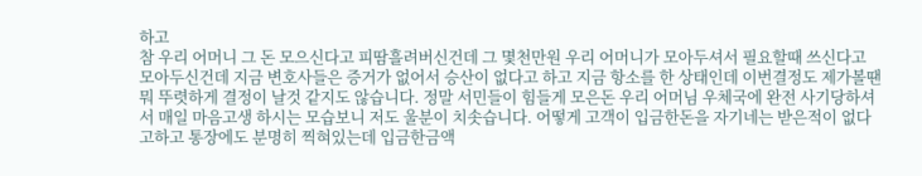하고
참 우리 어머니 그 돈 모으신다고 피땀흘려버신건데 그 몇천만원 우리 어머니가 모아두셔서 필요할때 쓰신다고
모아두신건데 지금 변호사들은 증거가 없어서 승산이 없다고 하고 지금 항소를 한 상태인데 이번결정도 제가볼땐
뭐 뚜렷하게 결정이 날것 같지도 않습니다. 정말 서민들이 힘들게 모은돈 우리 어머님 우체국에 완전 사기당하셔
서 매일 마음고생 하시는 모습보니 저도 울분이 치솟습니다. 어떻게 고객이 입금한돈을 자기네는 받은적이 없다
고하고 통장에도 분명히 찍혀있는데 입금한금액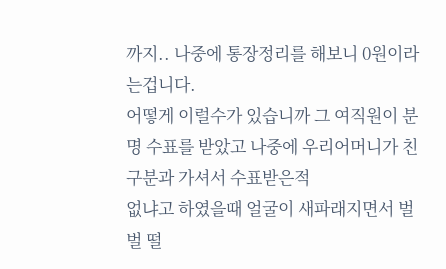까지.. 나중에 통장정리를 해보니 0원이라는겁니다.
어떻게 이럴수가 있습니까 그 여직원이 분명 수표를 받았고 나중에 우리어머니가 친구분과 가셔서 수표받은적
없냐고 하였을때 얼굴이 새파래지면서 벌벌 떨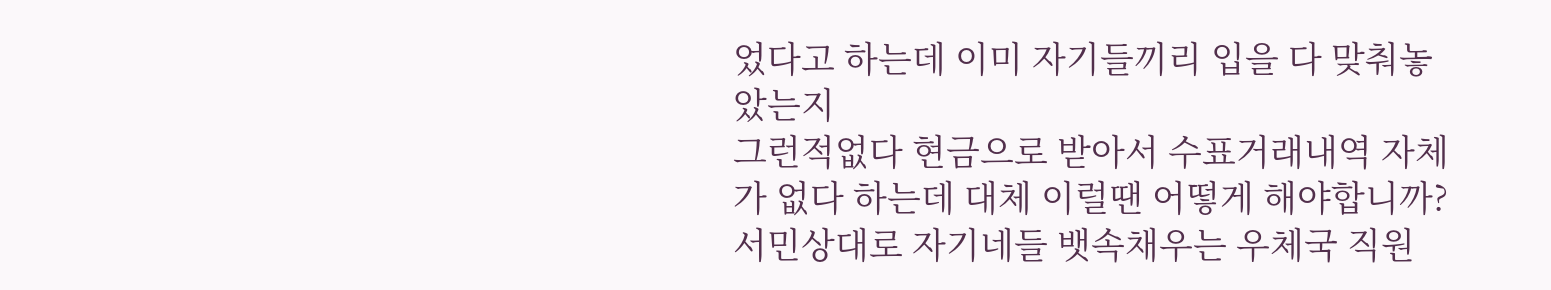었다고 하는데 이미 자기들끼리 입을 다 맞춰놓았는지
그런적없다 현금으로 받아서 수표거래내역 자체가 없다 하는데 대체 이럴땐 어떻게 해야합니까?
서민상대로 자기네들 뱃속채우는 우체국 직원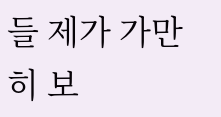들 제가 가만히 보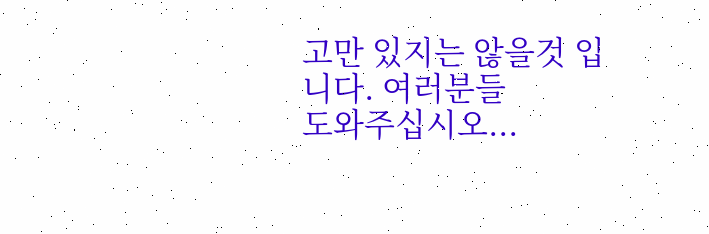고만 있지는 않을것 입니다. 여러분들
도와주십시오...